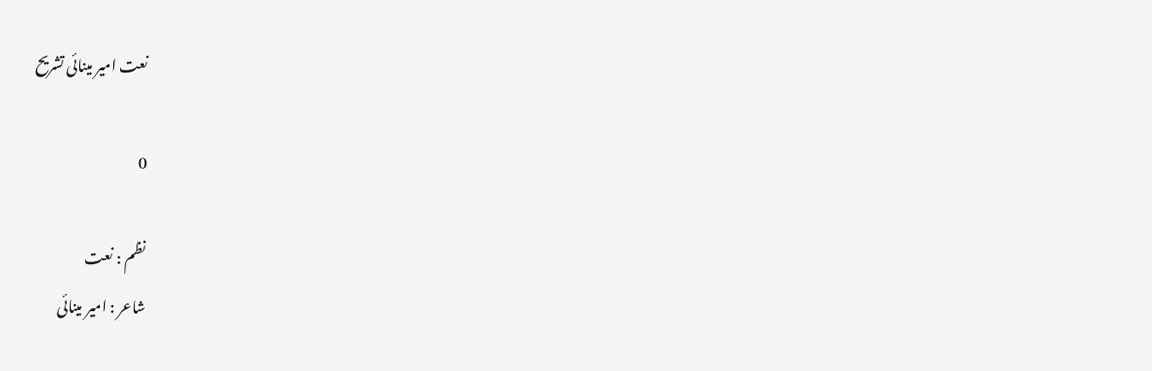نعت امیر مینائی تشریح

0

نظم : نعت
شاعر : امیر مینائی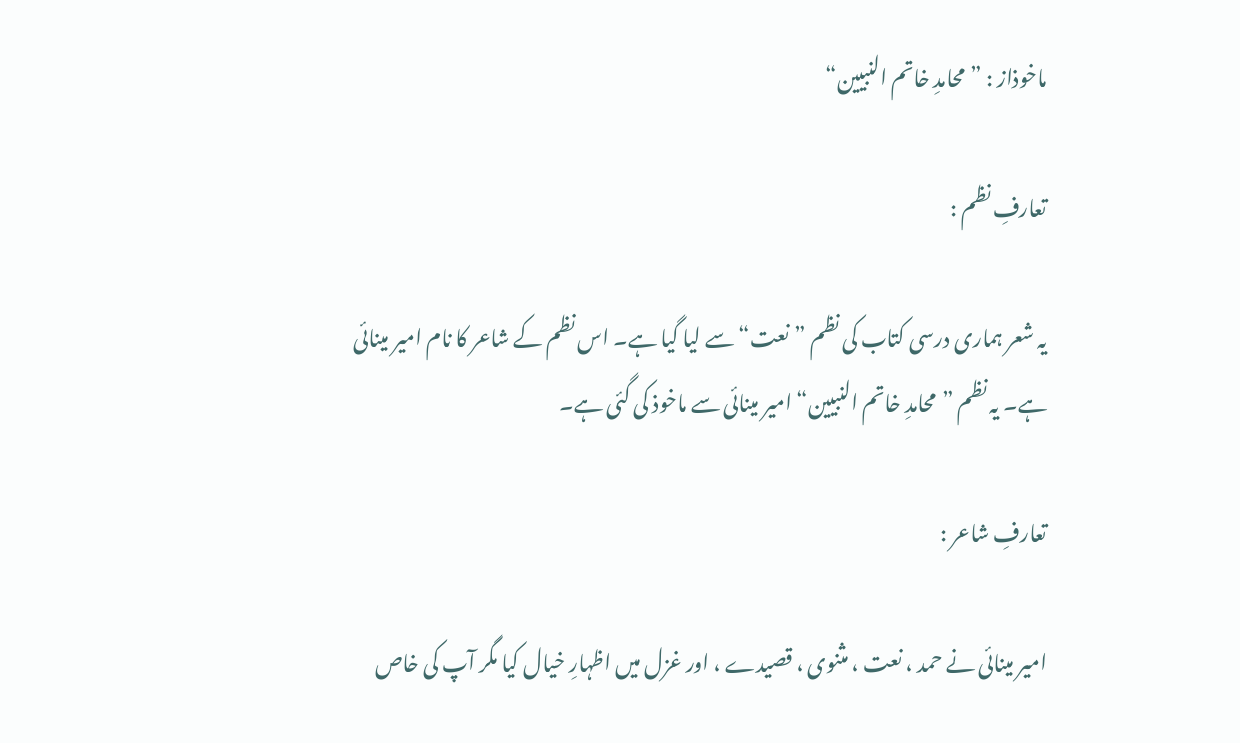ماخوذاز : ”محامدِ خاتم النبیین“

تعارفِ نظم :

یہ شعر ہماری درسی کتاب کی نظم ”نعت“ سے لیا گیا ہے۔ اس نظم کے شاعر کا نام امیر مینائی ہے۔ یہ نظم ”محامدِ خاتم النبیین“ امیر مینائی سے ماخوذ کی گئی ہے۔

تعارفِ شاعر :

امیر مینائی نے حمد ، نعت ، مثنوی ، قصیدے ، اور غزل میں اظہارِ خیال کیا مگر آپ کی خاص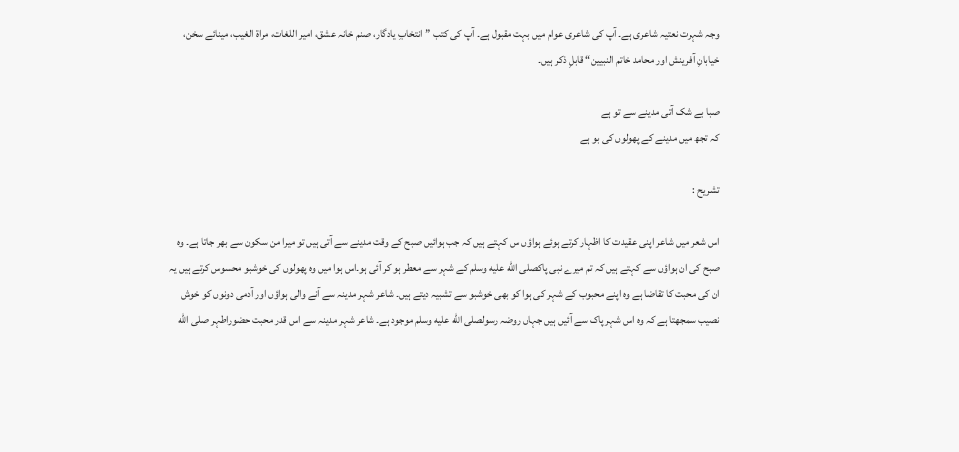وجہ شہرت نعتیہ شاعری ہے۔ آپ کی شاعری عوام میں بہت مقبول ہے۔ آپ کی کتب ”انتخابِ یادگار، صنم خانہ عشق، امیر اللغات، مراۃ الغیب، مینائے سخن، خیابانِ آفرینش اور محامد خاتم النبیین“ قابلِ ذکر ہیں۔

صبا بے شک آتی مدینے سے تو ہے
کہ تجھ میں مدینے کے پھولوں کی بو ہے

تشریح :

اس شعر میں شاعر اپنی عقیدت کا اظہار کرتے ہوئے ہواؤں س کہتے ہیں کہ جب ہوائیں صبح کے وقت مدینے سے آتی ہیں تو میرا من سکون سے بھر جاتا ہے۔ وہ صبح کی ان ہواؤں سے کہتے ہیں کہ تم میرے نبی پاکصلى الله عليه وسلم کے شہر سے معطر ہو کر آئی ہو۔اس ہوا میں وہ پھولوں کی خوشبو محسوس کرتے ہیں یہ ان کی محبت کا تقاضا ہے وہ اپنے محبوب کے شہر کی ہوا کو بھی خوشبو سے تشبیہ دیتے ہیں۔ شاعر شہر مدینہ سے آنے والی ہواؤں اور آدمی دونوں کو خوش نصیب سمجھتا ہے کہ وہ اس شہر پاک سے آئیں ہیں جہاں روضہ رسولصلى الله عليه وسلم موجود ہے۔ شاعر شہر مدینہ سے اس قدر محبت حضوراطہر صلى الله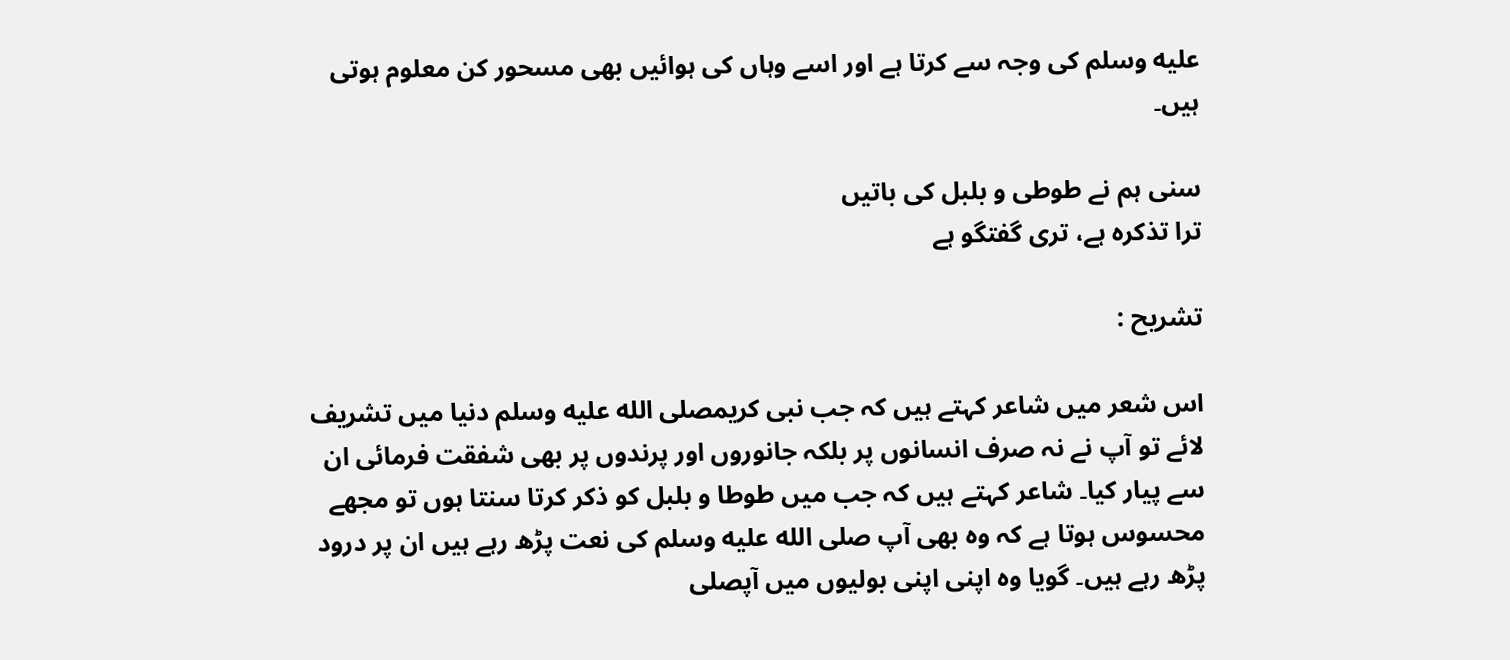عليه وسلم کی وجہ سے کرتا ہے اور اسے وہاں کی ہوائیں بھی مسحور کن معلوم ہوتی ہیں۔

سنی ہم نے طوطی و بلبل کی باتیں
ترا تذکرہ ہے، تری گفتگو ہے

تشریح :

اس شعر میں شاعر کہتے ہیں کہ جب نبی کریمصلى الله عليه وسلم دنیا میں تشریف لائے تو آپ نے نہ صرف انسانوں پر بلکہ جانوروں اور پرندوں پر بھی شفقت فرمائی ان سے پیار کیا۔ شاعر کہتے ہیں کہ جب میں طوطا و بلبل کو ذکر کرتا سنتا ہوں تو مجھے محسوس ہوتا ہے کہ وہ بھی آپ صلى الله عليه وسلم کی نعت پڑھ رہے ہیں ان پر درود پڑھ رہے ہیں۔ گویا وہ اپنی اپنی بولیوں میں آپصلى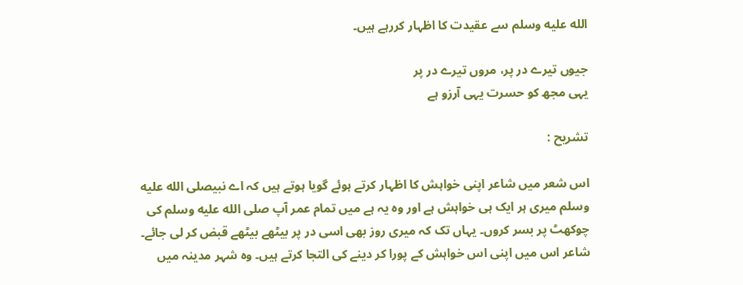الله عليه وسلم سے عقیدت کا اظہار کررہے ہیں۔

جیوں تیرے در پر، مروں تیرے در پر
یہی مجھ کو حسرت یہی آرزو ہے

تشریح :

اس شعر میں شاعر اپنی خواہش کا اظہار کرتے ہوئے گویا ہوتے ہیں کہ اے نبیصلى الله عليه وسلم میری ہر ایک ہی خواہش ہے اور وہ یہ ہے میں تمام عمر آپ صلى الله عليه وسلم کی چوکھٹ پر بسر کروں۔ یہاں تک کہ میری روز بھی اسی در پر بیٹھے بیٹھے قبض کر لی جائے۔ شاعر اس میں اپنی اس خواہش کے پورا کر دینے کی التجا کرتے ہیں۔ وہ شہر مدینہ میں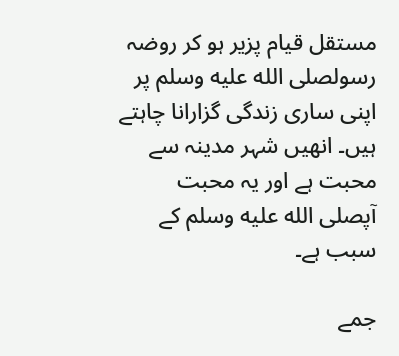مستقل قیام پزیر ہو کر روضہ رسولصلى الله عليه وسلم پر اپنی ساری زندگی گزارانا چاہتے ہیں۔ انھیں شہر مدینہ سے محبت ہے اور یہ محبت آپصلى الله عليه وسلم کے سبب ہے۔

جمے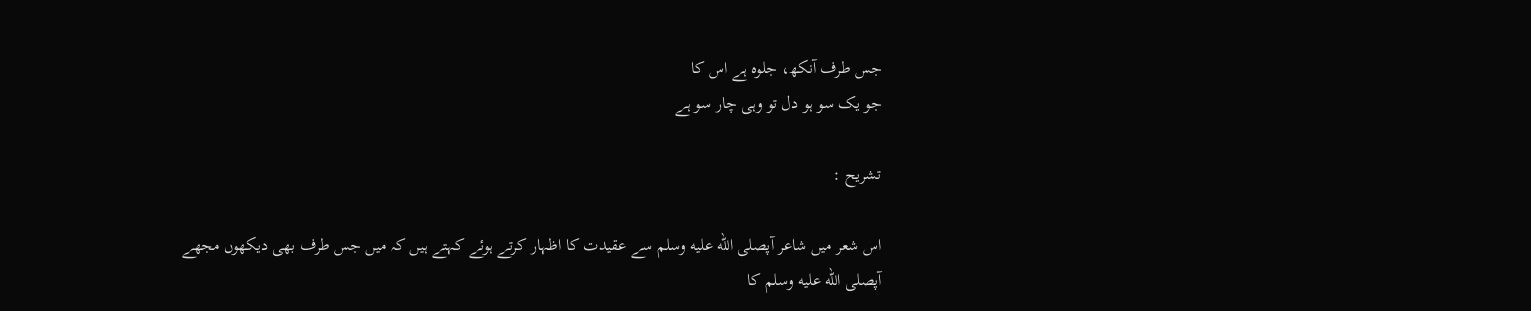جس طرف آنکھ، جلوہ ہے اس کا
جو یک سو ہو دل تو وہی چار سو ہے

تشریح :

اس شعر میں شاعر آپصلى الله عليه وسلم سے عقیدت کا اظہار کرتے ہوئے کہتے ہیں کہ میں جس طرف بھی دیکھوں مجھے آپصلى الله عليه وسلم کا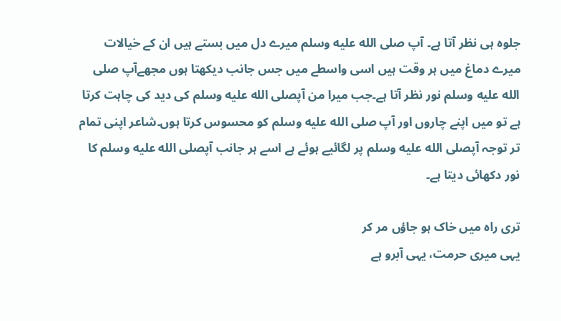جلوہ ہی نظر آتا ہے۔ آپ صلى الله عليه وسلم میرے دل میں بستے ہیں ان کے خیالات میرے دماغ میں ہر وقت ہیں اسی واسطے میں جس جانب دیکھتا ہوں مجھےآپ صلى الله عليه وسلم نور نظر آتا ہے۔جب میرا من آپصلى الله عليه وسلم کی دید کی چاہت کرتا ہے تو میں اپنے چاروں اور آپ صلى الله عليه وسلم کو محسوس کرتا ہوں۔شاعر اپنی تمام تر توجہ آپصلى الله عليه وسلم پر لگائیے ہوئے ہے اسے ہر جانب آپصلى الله عليه وسلم کا نور دکھائی دیتا ہے۔

تری راہ میں خاک ہو جاؤں مر کر
یہی میری حرمت، یہی آبرو ہے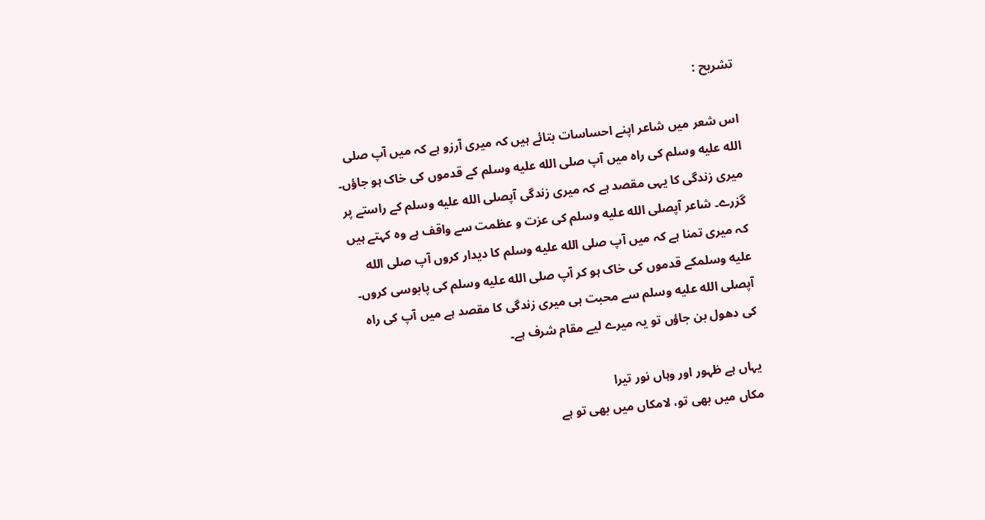تشریح :

اس شعر میں شاعر اپنے احساسات بتائے ہیں کہ میری آرزو ہے کہ میں آپ صلى الله عليه وسلم کی راہ میں آپ صلى الله عليه وسلم کے قدموں کی خاک ہو جاؤں۔ میری زندگی کا یہی مقصد ہے کہ میری زندگی آپصلى الله عليه وسلم کے راستے پر گزرے۔ شاعر آپصلى الله عليه وسلم کی عزت و عظمت سے واقف ہے وہ کہتے ہیں کہ میری تمنا ہے کہ میں آپ صلى الله عليه وسلم کا دیدار کروں آپ صلى الله عليه وسلمکے قدموں کی خاک ہو کر آپ صلى الله عليه وسلم کی پابوسی کروں۔ آپصلى الله عليه وسلم سے محبت ہی میری زندگی کا مقصد ہے میں آپ کی راہ کی دھول بن جاؤں تو یہ میرے لیے مقام شرف ہے۔

یہاں ہے ظہور اور وہاں نور تیرا
مکاں میں بھی تو، لامکاں میں بھی تو ہے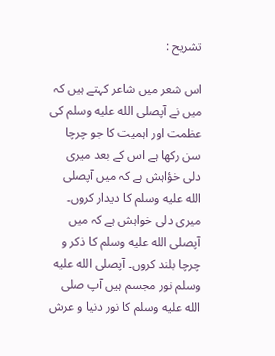تشریح :

اس شعر میں شاعر کہتے ہیں کہ میں نے آپصلى الله عليه وسلم کی عظمت اور اہمیت کا جو چرچا سن رکھا ہے اس کے بعد میری دلی خؤاہش ہے کہ میں آپصلى الله عليه وسلم کا دیدار کروں۔ میری دلی خواہش ہے کہ میں آپصلى الله عليه وسلم کا ذکر و چرچا بلند کروں۔ آپصلى الله عليه وسلم نور مجسم ہیں آپ صلى الله عليه وسلم کا نور دنیا و عرش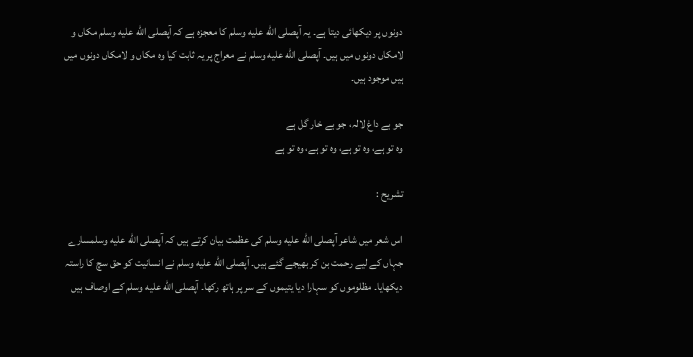دونوں پر دیکھائی دیتا ہے۔ یہ آپصلى الله عليه وسلم کا معجزہ ہے کہ آپصلى الله عليه وسلم مکاں و لامکاں دونوں میں ہیں۔ آپصلى الله عليه وسلم نے معراج پر یہ ثابت کیا وہ مکاں و لامکاں دونوں میں ہیں موجود ہیں۔

جو بے داغ لالہ، جو بے خار گل ہے
وہ تو ہے، وہ تو ہے، وہ تو ہے، وہ تو ہے

تشریح :

اس شعر میں شاعر آپصلى الله عليه وسلم کی عظمت بیان کرتے ہیں کہ آپصلى الله عليه وسلمسارے جہاں کے لیے رحمت بن کر بھیجے گئے ہیں۔ آپصلى الله عليه وسلم نے انسانیت کو حق سچ کا راستہ دیکھایا۔ مظلوموں کو سہارا دیا یتیموں کے سر پر ہاتھ رکھا۔ آپصلى الله عليه وسلم کے اوصاف ہیں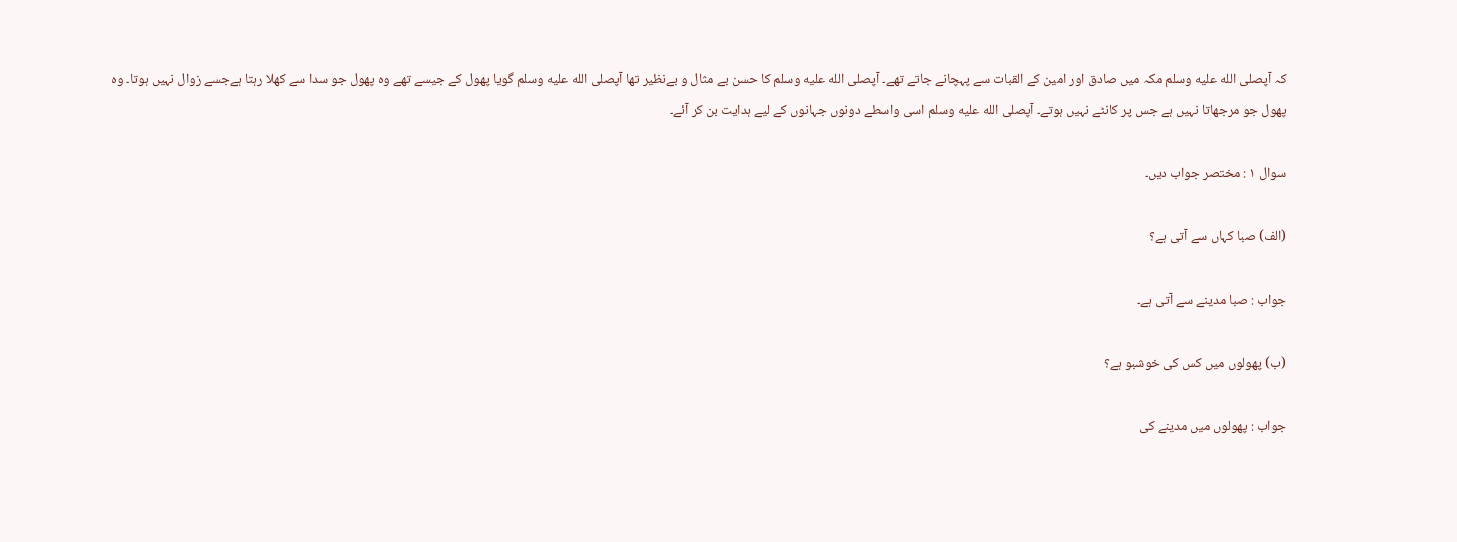کہ آپصلى الله عليه وسلم مکہ میں صادق اور امین کے القبات سے پہچانے جاتے تھے۔ آپصلى الله عليه وسلم کا حسن بے مثال و بےنظیر تھا آپصلى الله عليه وسلم گویا پھول کے جیسے تھے وہ پھول جو سدا سے کھلا رہتا ہےجسے زوال نہیں ہوتا۔ وہ پھول جو مرجھاتا نہیں ہے جس پر کانٹے نہیں ہوتے۔ آپصلى الله عليه وسلم اسی واسطے دونوں جہانوں کے لیے ہدایت بن کر آئے۔

سوال ۱ : مختصر جواب دیں۔

(الف) صبا کہاں سے آتی ہے؟

جواب : صبا مدینے سے آتی ہے۔

(ب) پھولوں میں کس کی خوشبو ہے؟

جواب : پھولوں میں مدینے کی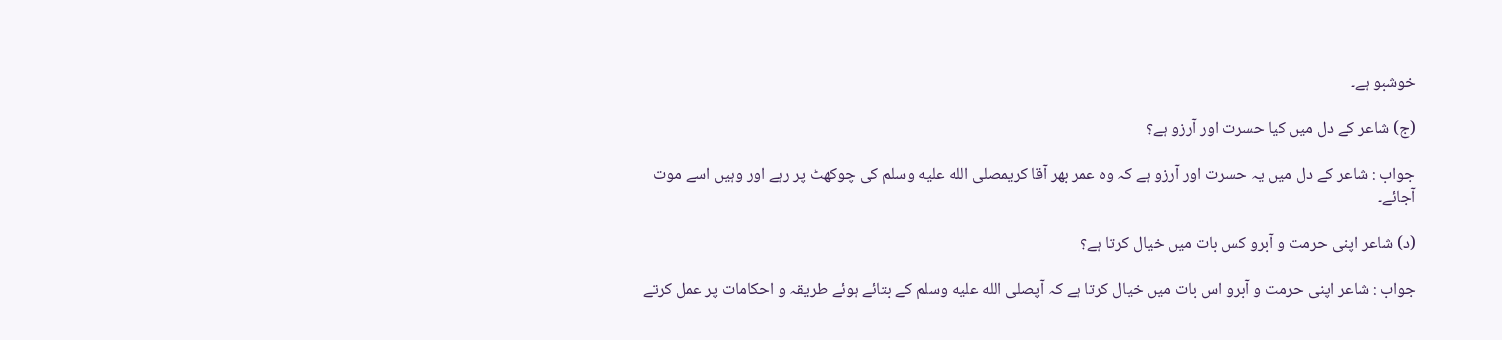خوشبو ہے۔

(ج) شاعر کے دل میں کیا حسرت اور آرزو ہے؟

جواب : شاعر کے دل میں یہ حسرت اور آرزو ہے کہ وہ عمر بھر آقا کریمصلى الله عليه وسلم کی چوکھٹ پر رہے اور وہیں اسے موت آجائے۔

(د) شاعر اپنی حرمت و آبرو کس بات میں خیال کرتا ہے؟

جواب : شاعر اپنی حرمت و آبرو اس بات میں خیال کرتا ہے کہ آپصلى الله عليه وسلم کے بتائے ہوئے طریقہ و احکامات پر عمل کرتے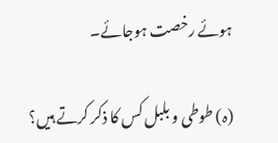ہوئے رخصت ہوجائے۔

(ہ) طوطی و بلبل کس کا ذکر کرتے ہیں؟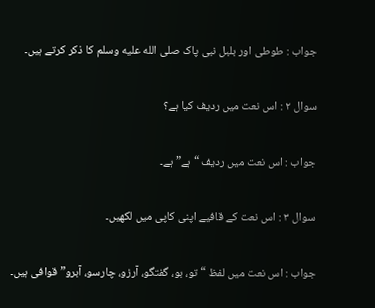جواب : طوطی اور بلبل نبی پاک صلى الله عليه وسلم کا ذکر کرتے ہیں۔

سوال ۲ : اس نعت میں ردیف کیا ہے؟

جواب : اس نعت میں ردیف “ہے” ہے۔

سوال ۳ : اس نعت کے قافیے اپنی کاپی میں لکھیں۔

جواب : اس نعت میں لفظ “تو، بو، گفتگو، آرزو، چارسو، آبرو” قوافی ہیں۔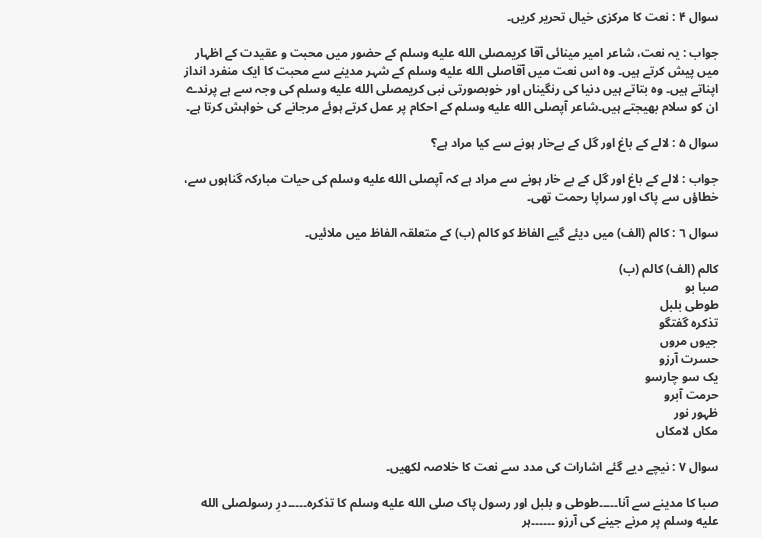سوال ۴ : نعت کا مرکزی خیال تحریر کریں۔

جواب : یہ نعت، شاعر امیر مینائی آقا کریمصلى الله عليه وسلم کے حضور میں محبت و عقیدت کے اظہار میں پیش کرتے ہیں۔ وہ اس نعت میں آقاصلى الله عليه وسلم کے شہر مدینے سے محبت کا ایک منفرد انداز اپناتے ہیں۔ وہ بتاتے ہیں دنیا کی رنگیناں اور خوبصورتی نبی کریمصلى الله عليه وسلم کی وجہ سے ہے پرندے ان کو سلام بھیجتے ہیں۔شاعر آپصلى الله عليه وسلم کے احکام پر عمل کرتے ہوئے مرجانے کی خواہش کرتا ہے۔

سوال ۵ : لالے کے باغ اور گل کے بےخار ہونے سے کیا مراد ہے؟

جواب : لالے کے باغ اور گل کے بے خار ہونے سے مراد ہے کہ آپصلى الله عليه وسلم کی حیات مبارکہ گناہوں سے، خطاؤں سے پاک اور سراپا رحمت تھی۔

سوال ٦ : کالم (الف) میں دیئے گیے الفاظ کو کالم (ب) کے متعلقہ الفاظ میں ملائیں۔

کالم (الف) کالم (ب)
صبا بو
طوطی بلبل
تذکرہ گفتگو
جیوں مروں
حسرت آرزو
یک سو چارسو
حرمت آبرو
ظہور نور
مکاں لامکاں

سوال ۷ : نیچے دیے گئے اشارات کی مدد سے نعت کا خلاصہ لکھیں۔

صبا کا مدینے سے آنا۔۔۔۔۔طوطی و بلبل اور رسول پاک صلى الله عليه وسلم کا تذکرہ۔۔۔۔۔درِ رسولصلى الله عليه وسلم پر مرنے جینے کی آرزو ۔۔۔۔۔۔ہر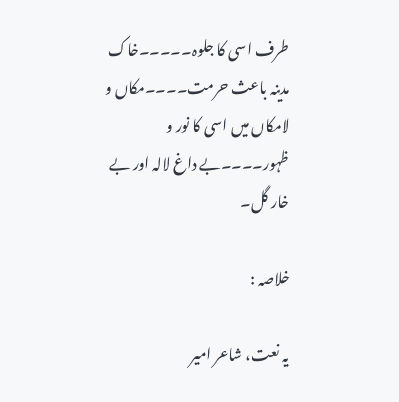طرف اسی کا جلوہ۔۔۔۔۔خاک مدینہ باعث حرمت۔۔۔۔مکاں و لامکاں میں اسی کا نور و ظہور۔۔۔۔بے داغ لالہ اور بے خار گل۔

خلاصہ :

یہ نعت، شاعر امیر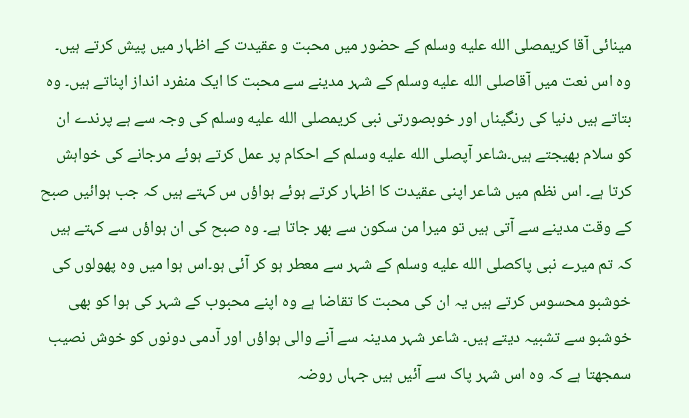مینائی آقا کریمصلى الله عليه وسلم کے حضور میں محبت و عقیدت کے اظہار میں پیش کرتے ہیں۔ وہ اس نعت میں آقاصلى الله عليه وسلم کے شہر مدینے سے محبت کا ایک منفرد انداز اپناتے ہیں۔ وہ بتاتے ہیں دنیا کی رنگیناں اور خوبصورتی نبی کریمصلى الله عليه وسلم کی وجہ سے ہے پرندے ان کو سلام بھیجتے ہیں۔شاعر آپصلى الله عليه وسلم کے احکام پر عمل کرتے ہوئے مرجانے کی خواہش کرتا ہے۔ اس نظم میں شاعر اپنی عقیدت کا اظہار کرتے ہوئے ہواؤں س کہتے ہیں کہ جب ہوائیں صبح کے وقت مدینے سے آتی ہیں تو میرا من سکون سے بھر جاتا ہے۔ وہ صبح کی ان ہواؤں سے کہتے ہیں کہ تم میرے نبی پاکصلى الله عليه وسلم کے شہر سے معطر ہو کر آئی ہو۔اس ہوا میں وہ پھولوں کی خوشبو محسوس کرتے ہیں یہ ان کی محبت کا تقاضا ہے وہ اپنے محبوب کے شہر کی ہوا کو بھی خوشبو سے تشبیہ دیتے ہیں۔ شاعر شہر مدینہ سے آنے والی ہواؤں اور آدمی دونوں کو خوش نصیب سمجھتا ہے کہ وہ اس شہر پاک سے آئیں ہیں جہاں روضہ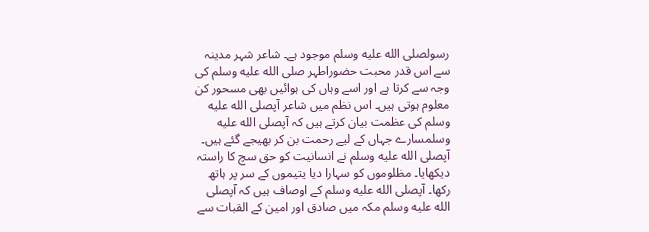رسولصلى الله عليه وسلم موجود ہے۔ شاعر شہر مدینہ سے اس قدر محبت حضوراطہر صلى الله عليه وسلم کی وجہ سے کرتا ہے اور اسے وہاں کی ہوائیں بھی مسحور کن معلوم ہوتی ہیں۔ اس نظم میں شاعر آپصلى الله عليه وسلم کی عظمت بیان کرتے ہیں کہ آپصلى الله عليه وسلمسارے جہاں کے لیے رحمت بن کر بھیجے گئے ہیں۔ آپصلى الله عليه وسلم نے انسانیت کو حق سچ کا راستہ دیکھایا۔ مظلوموں کو سہارا دیا یتیموں کے سر پر ہاتھ رکھا۔ آپصلى الله عليه وسلم کے اوصاف ہیں کہ آپصلى الله عليه وسلم مکہ میں صادق اور امین کے القبات سے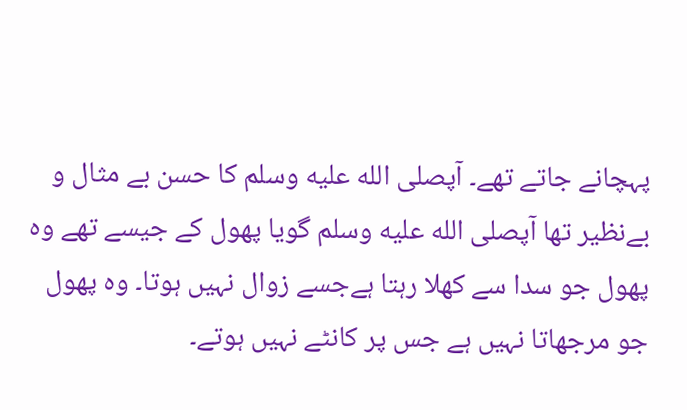پہچانے جاتے تھے۔ آپصلى الله عليه وسلم کا حسن بے مثال و بےنظیر تھا آپصلى الله عليه وسلم گویا پھول کے جیسے تھے وہ پھول جو سدا سے کھلا رہتا ہےجسے زوال نہیں ہوتا۔ وہ پھول جو مرجھاتا نہیں ہے جس پر کانٹے نہیں ہوتے۔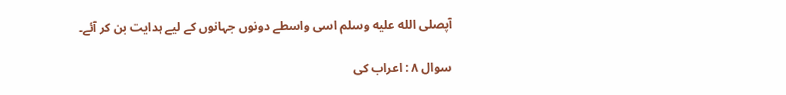آپصلى الله عليه وسلم اسی واسطے دونوں جہانوں کے لیے ہدایت بن کر آئے۔

سوال ۸ : اعراب کی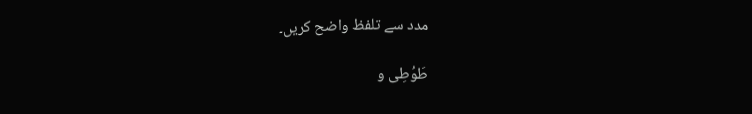مدد سے تلفظ واضح کریں۔

طَوُطِی و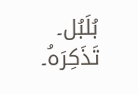بُلَبُل۔
تَذَکِرَہُ۔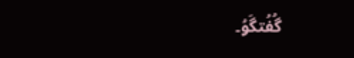گُفُتگَوُ۔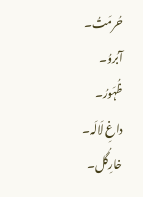حُرمَتُ۔
آبُروُ۔
ظُہَورُ۔
داغِ لَالَہ۔
خارِگُل۔